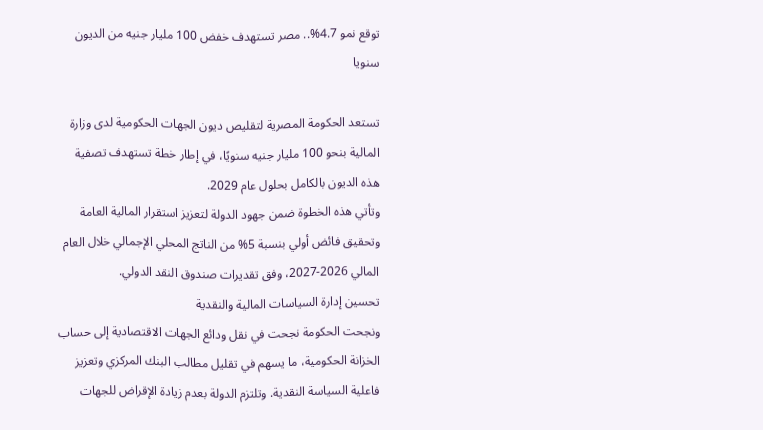توقع نمو 4.7%.. مصر تستهدف خفض 100 مليار جنيه من الديون سنويا

تستعد الحكومة المصرية لتقليص ديون الجهات الحكومية لدى وزارة المالية بنحو 100 مليار جنيه سنويًا، في إطار خطة تستهدف تصفية هذه الديون بالكامل بحلول عام 2029.
وتأتي هذه الخطوة ضمن جهود الدولة لتعزيز استقرار المالية العامة وتحقيق فائض أولي بنسبة 5% من الناتج المحلي الإجمالي خلال العام المالي 2026-2027، وفق تقديرات صندوق النقد الدولي.
تحسين إدارة السياسات المالية والنقدية
ونجحت الحكومة نجحت في نقل ودائع الجهات الاقتصادية إلى حساب الخزانة الحكومية، ما يسهم في تقليل مطالب البنك المركزي وتعزيز فاعلية السياسة النقدية. وتلتزم الدولة بعدم زيادة الإقراض للجهات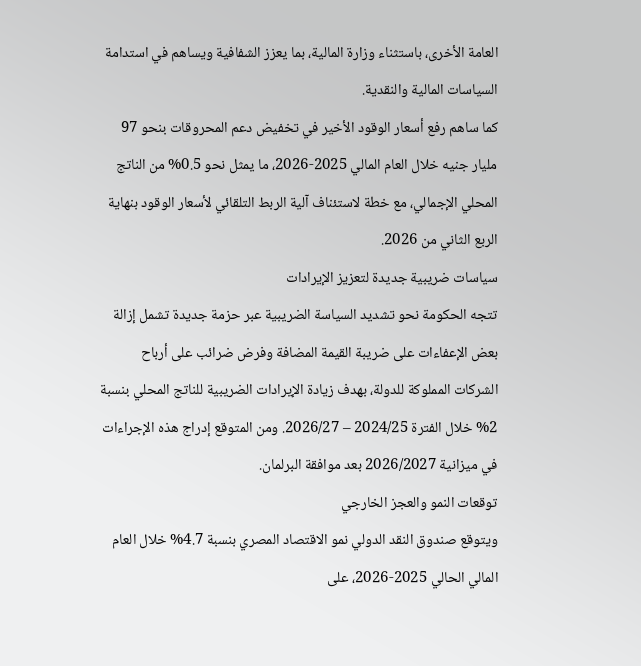العامة الأخرى، باستثناء وزارة المالية، بما يعزز الشفافية ويساهم في استدامة السياسات المالية والنقدية.
كما ساهم رفع أسعار الوقود الأخير في تخفيض دعم المحروقات بنحو 97 مليار جنيه خلال العام المالي 2025-2026، ما يمثل نحو 0.5% من الناتج المحلي الإجمالي، مع خطة لاستئناف آلية الربط التلقائي لأسعار الوقود بنهاية الربع الثاني من 2026.
سياسات ضريبية جديدة لتعزيز الإيرادات
تتجه الحكومة نحو تشديد السياسة الضريبية عبر حزمة جديدة تشمل إزالة بعض الإعفاءات على ضريبة القيمة المضافة وفرض ضرائب على أرباح الشركات المملوكة للدولة، بهدف زيادة الإيرادات الضريبية للناتج المحلي بنسبة 2% خلال الفترة 2024/25 – 2026/27. ومن المتوقع إدراج هذه الإجراءات في ميزانية 2026/2027 بعد موافقة البرلمان.
توقعات النمو والعجز الخارجي
ويتوقع صندوق النقد الدولي نمو الاقتصاد المصري بنسبة 4.7% خلال العام المالي الحالي 2025-2026، على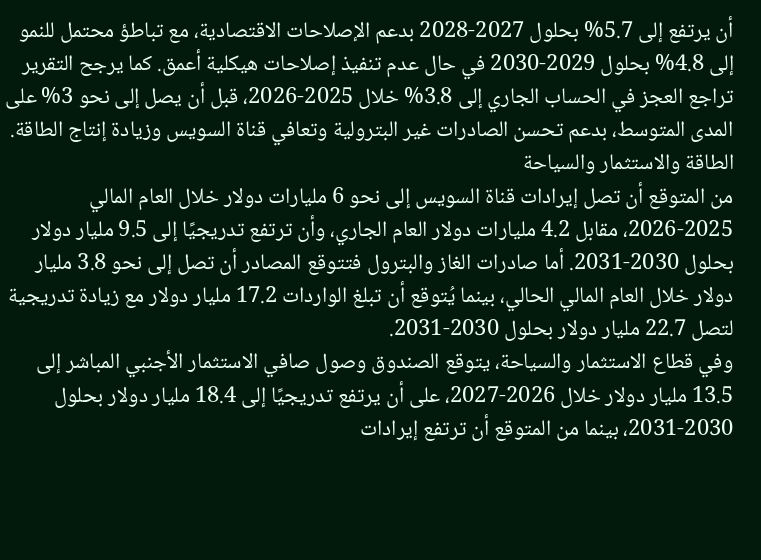أن يرتفع إلى 5.7% بحلول 2027-2028 بدعم الإصلاحات الاقتصادية، مع تباطؤ محتمل للنمو إلى 4.8% بحلول 2029-2030 في حال عدم تنفيذ إصلاحات هيكلية أعمق. كما يرجح التقرير تراجع العجز في الحساب الجاري إلى 3.8% خلال 2025-2026، قبل أن يصل إلى نحو 3% على المدى المتوسط، بدعم تحسن الصادرات غير البترولية وتعافي قناة السويس وزيادة إنتاج الطاقة.
الطاقة والاستثمار والسياحة
من المتوقع أن تصل إيرادات قناة السويس إلى نحو 6 مليارات دولار خلال العام المالي 2025-2026، مقابل 4.2 مليارات دولار العام الجاري، وأن ترتفع تدريجيًا إلى 9.5 مليار دولار بحلول 2030-2031. أما صادرات الغاز والبترول فتتوقع المصادر أن تصل إلى نحو 3.8 مليار دولار خلال العام المالي الحالي، بينما يُتوقع أن تبلغ الواردات 17.2 مليار دولار مع زيادة تدريجية لتصل 22.7 مليار دولار بحلول 2030-2031.
وفي قطاع الاستثمار والسياحة، يتوقع الصندوق وصول صافي الاستثمار الأجنبي المباشر إلى 13.5 مليار دولار خلال 2026-2027، على أن يرتفع تدريجيًا إلى 18.4 مليار دولار بحلول 2030-2031، بينما من المتوقع أن ترتفع إيرادات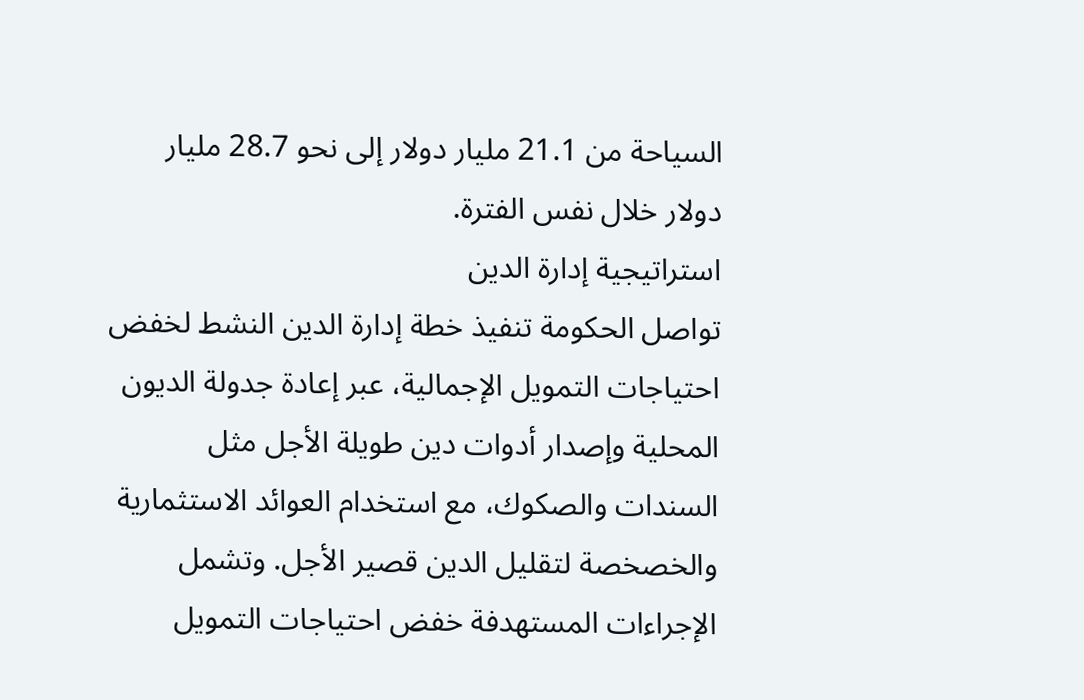السياحة من 21.1 مليار دولار إلى نحو 28.7 مليار دولار خلال نفس الفترة.
استراتيجية إدارة الدين
تواصل الحكومة تنفيذ خطة إدارة الدين النشط لخفض احتياجات التمويل الإجمالية، عبر إعادة جدولة الديون المحلية وإصدار أدوات دين طويلة الأجل مثل السندات والصكوك، مع استخدام العوائد الاستثمارية والخصخصة لتقليل الدين قصير الأجل. وتشمل الإجراءات المستهدفة خفض احتياجات التمويل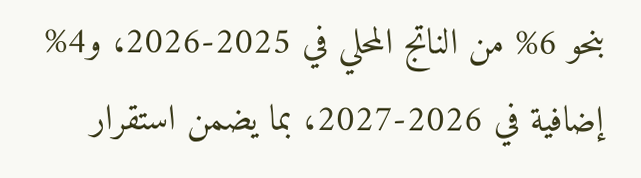بنحو 6% من الناتج المحلي في 2025-2026، و4% إضافية في 2026-2027، بما يضمن استقرار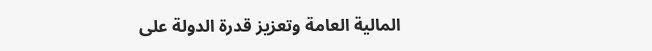المالية العامة وتعزيز قدرة الدولة على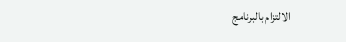الالتزام بالبرنامج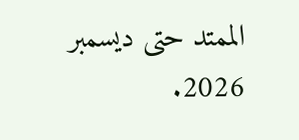الممتد حتى ديسمبر 2026.